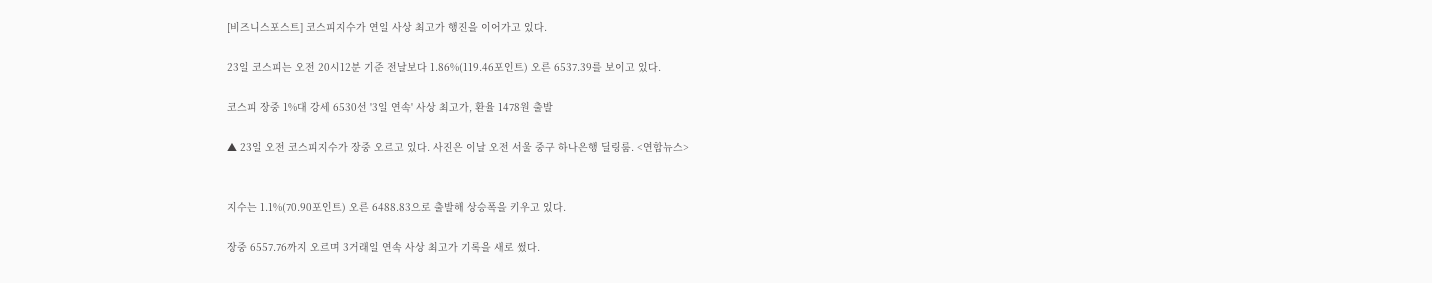[비즈니스포스트] 코스피지수가 연일 사상 최고가 행진을 이어가고 있다.

23일 코스피는 오전 20시12분 기준 전날보다 1.86%(119.46포인트) 오른 6537.39를 보이고 있다.

코스피 장중 1%대 강세 6530선 '3일 연속' 사상 최고가, 환율 1478원 출발

▲ 23일 오전 코스피지수가 장중 오르고 있다. 사진은 이날 오전 서울 중구 하나은행 딜링룸. <연합뉴스>


지수는 1.1%(70.90포인트) 오른 6488.83으로 출발해 상승폭을 키우고 있다.

장중 6557.76까지 오르며 3거래일 연속 사상 최고가 기록을 새로 썼다.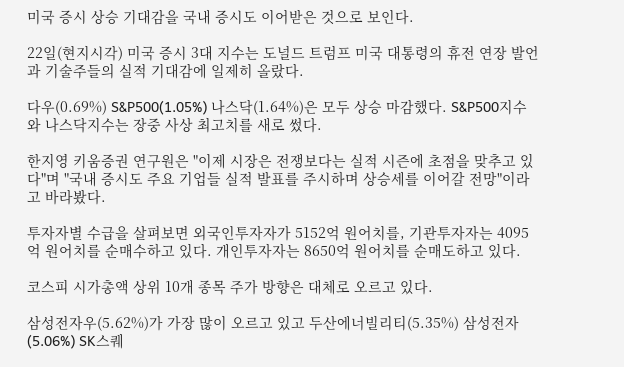미국 증시 상승 기대감을 국내 증시도 이어받은 것으로 보인다.

22일(현지시각) 미국 증시 3대 지수는 도널드 트럼프 미국 대통령의 휴전 연장 발언과 기술주들의 실적 기대감에 일제히 올랐다.

다우(0.69%) S&P500(1.05%) 나스닥(1.64%)은 모두 상승 마감했다. S&P500지수와 나스닥지수는 장중 사상 최고치를 새로 썼다.

한지영 키움증권 연구원은 "이제 시장은 전쟁보다는 실적 시즌에 초점을 맞추고 있다"며 "국내 증시도 주요 기업들 실적 발표를 주시하며 상승세를 이어갈 전망"이라고 바라봤다.

투자자별 수급을 살펴보면 외국인투자자가 5152억 원어치를, 기관투자자는 4095억 원어치를 순매수하고 있다. 개인투자자는 8650억 원어치를 순매도하고 있다.

코스피 시가총액 상위 10개 종목 주가 방향은 대체로 오르고 있다.

삼성전자우(5.62%)가 가장 많이 오르고 있고 두산에너빌리티(5.35%) 삼성전자(5.06%) SK스퀘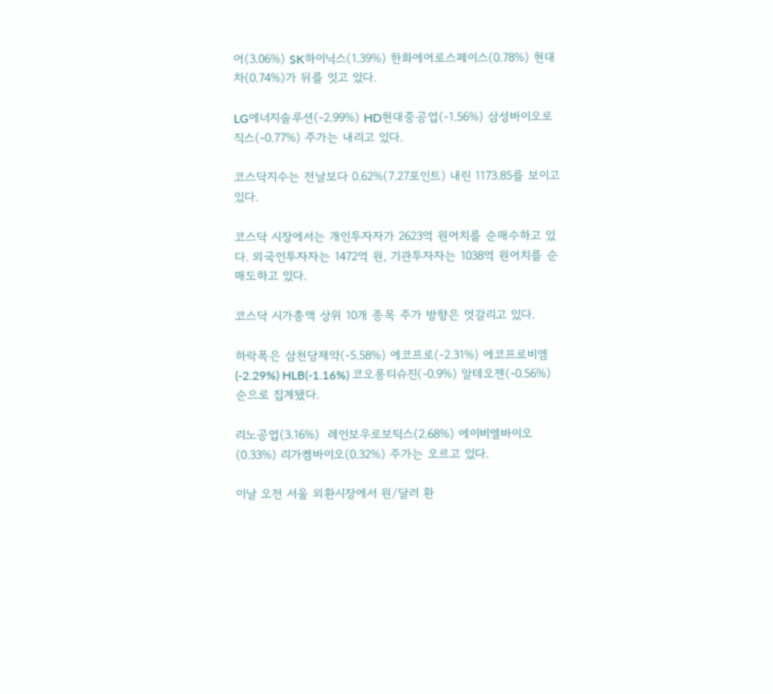어(3.06%) SK하이닉스(1.39%) 한화에어로스페이스(0.78%) 현대차(0.74%)가 뒤를 잇고 있다.

LG에너지솔루션(-2.99%) HD현대중공업(-1.56%) 삼성바이오로직스(-0.77%) 주가는 내리고 있다.

코스닥지수는 전날보다 0.62%(7.27포인트) 내린 1173.85를 보이고 있다.

코스닥 시장에서는 개인투자자가 2623억 원어치를 순매수하고 있다. 외국인투자자는 1472억 원, 기관투자자는 1038억 원어치를 순매도하고 있다.

코스닥 시가총액 상위 10개 종목 주가 방향은 엇갈리고 있다.

하락폭은 삼천당제약(-5.58%) 에코프로(-2.31%) 에코프로비엠(-2.29%) HLB(-1.16%) 코오롱티슈진(-0.9%) 알테오젠(-0.56%) 순으로 집계됐다.

리노공업(3.16%)  레인보우로보틱스(2.68%) 에이비엘바이오(0.33%) 리가켐바이오(0.32%) 주가는 오르고 있다.

이날 오전 서울 외환시장에서 원/달러 환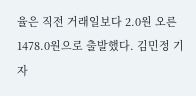율은 직전 거래일보다 2.0원 오른 1478.0원으로 출발했다. 김민정 기자